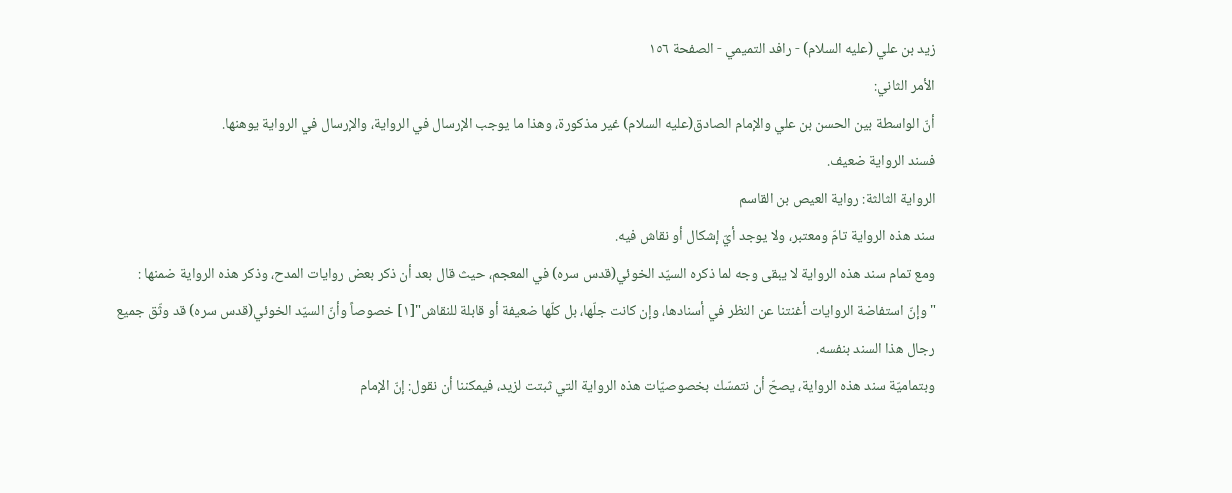زيد بن علي (عليه السلام) - رافد التميمي - الصفحة ١٥٦
الأمر الثاني:
أنّ الواسطة بين الحسن بن علي والإمام الصادق(عليه السلام) غير مذكورة، وهذا ما يوجب الإرسال في الرواية، والإرسال في الرواية يوهنها.
فسند الرواية ضعيف.
الرواية الثالثة: رواية العيص بن القاسم
سند هذه الرواية تامّ ومعتبر، ولا يوجد أيّ إشكال أو نقاش فيه.
ومع تمام سند هذه الرواية لا يبقى وجه لما ذكره السيّد الخوئي(قدس سره) في المعجم، حيث قال بعد أن ذكر بعض روايات المدح، وذكر هذه الرواية ضمنها : "وإنّ استفاضة الروايات أغنتنا عن النظر في أسنادها، وإن كانت جلّها، بل كلّها ضعيفة أو قابلة للنقاش"[١] خصوصاً وأنّ السيّد الخوئي(قدس سره) قد وثّق جميع رجال هذا السند بنفسه.
وبتماميّة سند هذه الرواية، يصحّ أن نتمسّك بخصوصيّات هذه الرواية التي ثبتت لزيد، فيمكننا أن نقول: إنّ الإمام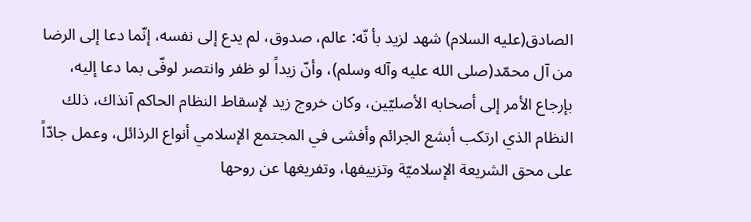الصادق(عليه السلام) شهد لزيد بأ نّه: عالم، صدوق، لم يدع إلى نفسه، إنّما دعا إلى الرضا من آل محمّد(صلى الله عليه وآله وسلم)، وأنّ زيداً لو ظفر وانتصر لوفّى بما دعا إليه، بإرجاع الأمر إلى أصحابه الأصليّين، وكان خروج زيد لإسقاط النظام الحاكم آنذاك، ذلك النظام الذي ارتكب أبشع الجرائم وأفشى في المجتمع الإسلامي أنواع الرذائل، وعمل جادّاً على محق الشريعة الإسلاميّة وتزييفها، وتفريغها عن روحها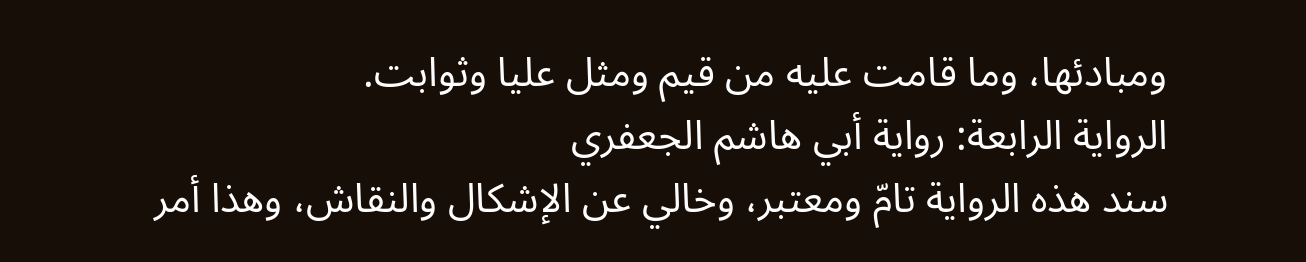ومبادئها، وما قامت عليه من قيم ومثل عليا وثوابت.
الرواية الرابعة: رواية أبي هاشم الجعفري
سند هذه الرواية تامّ ومعتبر، وخالي عن الإشكال والنقاش، وهذا أمر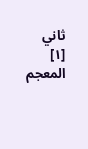ثاني
[١] المعجم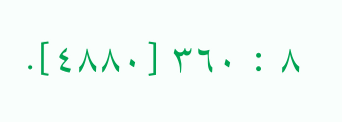٨ : ٣٦٠ [٤٨٨٠].